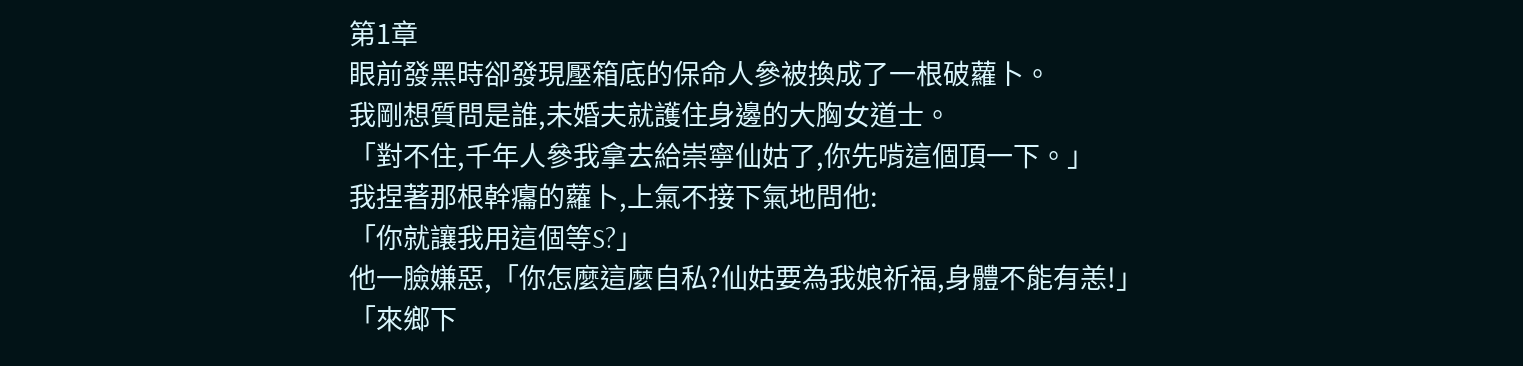第1章
眼前發黑時卻發現壓箱底的保命人參被換成了一根破蘿卜。
我剛想質問是誰,未婚夫就護住身邊的大胸女道士。
「對不住,千年人參我拿去給崇寧仙姑了,你先啃這個頂一下。」
我捏著那根幹癟的蘿卜,上氣不接下氣地問他:
「你就讓我用這個等S?」
他一臉嫌惡,「你怎麼這麼自私?仙姑要為我娘祈福,身體不能有恙!」
「來鄉下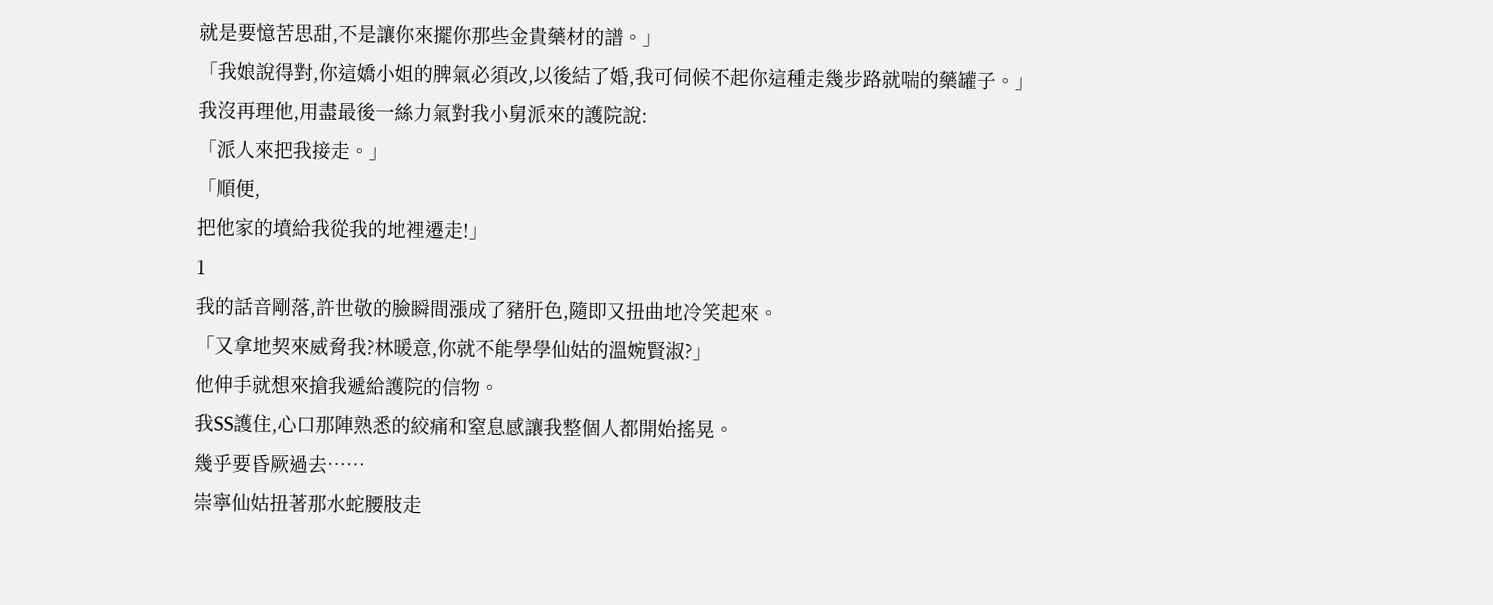就是要憶苦思甜,不是讓你來擺你那些金貴藥材的譜。」
「我娘說得對,你這嬌小姐的脾氣必須改,以後結了婚,我可伺候不起你這種走幾步路就喘的藥罐子。」
我沒再理他,用盡最後一絲力氣對我小舅派來的護院說:
「派人來把我接走。」
「順便,
把他家的墳給我從我的地裡遷走!」
1
我的話音剛落,許世敬的臉瞬間漲成了豬肝色,隨即又扭曲地冷笑起來。
「又拿地契來威脅我?林暖意,你就不能學學仙姑的溫婉賢淑?」
他伸手就想來搶我遞給護院的信物。
我SS護住,心口那陣熟悉的絞痛和窒息感讓我整個人都開始搖晃。
幾乎要昏厥過去……
崇寧仙姑扭著那水蛇腰肢走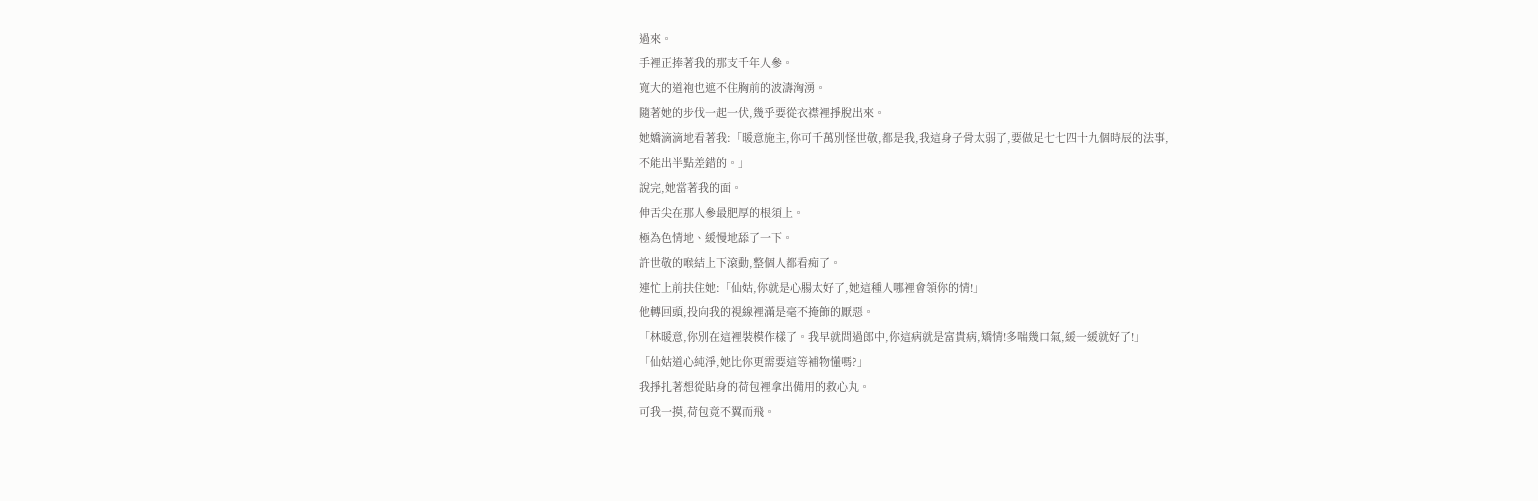過來。
手裡正捧著我的那支千年人參。
寬大的道袍也遮不住胸前的波濤洶湧。
隨著她的步伐一起一伏,幾乎要從衣襟裡掙脫出來。
她嬌滴滴地看著我:「暖意施主,你可千萬別怪世敬,都是我,我這身子骨太弱了,要做足七七四十九個時辰的法事,
不能出半點差錯的。」
說完,她當著我的面。
伸舌尖在那人參最肥厚的根須上。
極為色情地、緩慢地舔了一下。
許世敬的喉結上下滾動,整個人都看痴了。
連忙上前扶住她:「仙姑,你就是心腸太好了,她這種人哪裡會領你的情!」
他轉回頭,投向我的視線裡滿是毫不掩飾的厭惡。
「林暖意,你別在這裡裝模作樣了。我早就問過郎中,你這病就是富貴病,矯情!多喘幾口氣,緩一緩就好了!」
「仙姑道心純淨,她比你更需要這等補物懂嗎?」
我掙扎著想從貼身的荷包裡拿出備用的救心丸。
可我一摸,荷包竟不翼而飛。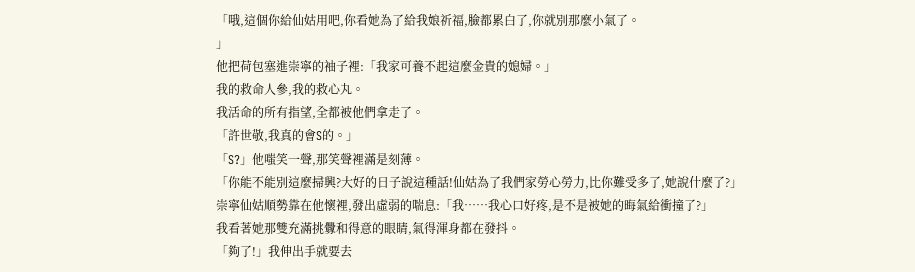「哦,這個你給仙姑用吧,你看她為了給我娘祈福,臉都累白了,你就別那麼小氣了。
」
他把荷包塞進崇寧的袖子裡:「我家可養不起這麼金貴的媳婦。」
我的救命人參,我的救心丸。
我活命的所有指望,全都被他們拿走了。
「許世敬,我真的會S的。」
「S?」他嗤笑一聲,那笑聲裡滿是刻薄。
「你能不能別這麼掃興?大好的日子說這種話!仙姑為了我們家勞心勞力,比你難受多了,她說什麼了?」
崇寧仙姑順勢靠在他懷裡,發出虛弱的喘息:「我……我心口好疼,是不是被她的晦氣給衝撞了?」
我看著她那雙充滿挑釁和得意的眼睛,氣得渾身都在發抖。
「夠了!」我伸出手就要去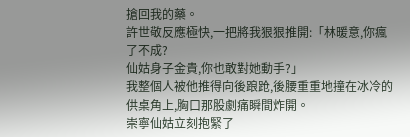搶回我的藥。
許世敬反應極快,一把將我狠狠推開:「林暖意,你瘋了不成?
仙姑身子金貴,你也敢對她動手?」
我整個人被他推得向後踉跄,後腰重重地撞在冰冷的供桌角上,胸口那股劇痛瞬間炸開。
崇寧仙姑立刻抱緊了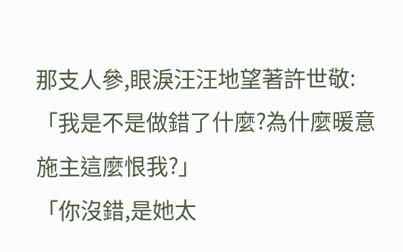那支人參,眼淚汪汪地望著許世敬:「我是不是做錯了什麼?為什麼暖意施主這麼恨我?」
「你沒錯,是她太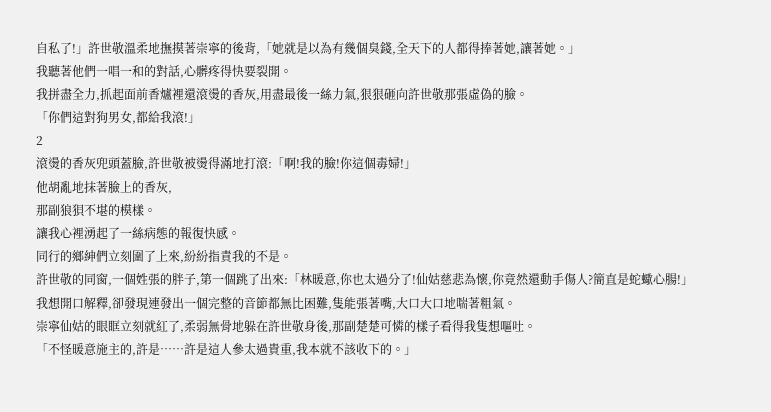自私了!」許世敬溫柔地撫摸著崇寧的後背,「她就是以為有幾個臭錢,全天下的人都得捧著她,讓著她。」
我聽著他們一唱一和的對話,心髒疼得快要裂開。
我拼盡全力,抓起面前香爐裡還滾燙的香灰,用盡最後一絲力氣,狠狠砸向許世敬那張虛偽的臉。
「你們這對狗男女,都給我滾!」
2
滾燙的香灰兜頭蓋臉,許世敬被燙得滿地打滾:「啊!我的臉!你這個毒婦!」
他胡亂地抹著臉上的香灰,
那副狼狽不堪的模樣。
讓我心裡湧起了一絲病態的報復快感。
同行的鄉紳們立刻圍了上來,紛紛指責我的不是。
許世敬的同窗,一個姓張的胖子,第一個跳了出來:「林暖意,你也太過分了!仙姑慈悲為懷,你竟然還動手傷人?簡直是蛇蠍心腸!」
我想開口解釋,卻發現連發出一個完整的音節都無比困難,隻能張著嘴,大口大口地喘著粗氣。
崇寧仙姑的眼眶立刻就紅了,柔弱無骨地躲在許世敬身後,那副楚楚可憐的樣子看得我隻想嘔吐。
「不怪暖意施主的,許是……許是這人參太過貴重,我本就不該收下的。」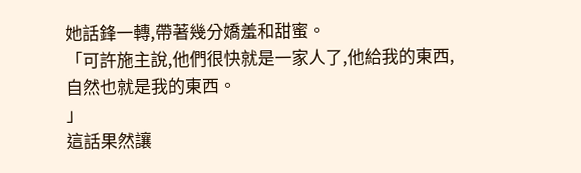她話鋒一轉,帶著幾分嬌羞和甜蜜。
「可許施主說,他們很快就是一家人了,他給我的東西,自然也就是我的東西。
」
這話果然讓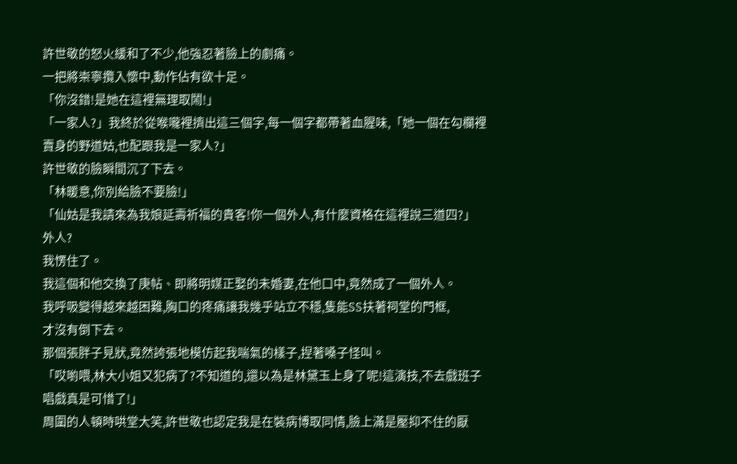許世敬的怒火緩和了不少,他強忍著臉上的劇痛。
一把將崇寧攬入懷中,動作佔有欲十足。
「你沒錯!是她在這裡無理取鬧!」
「一家人?」我終於從喉嚨裡擠出這三個字,每一個字都帶著血腥味,「她一個在勾欄裡賣身的野道姑,也配跟我是一家人?」
許世敬的臉瞬間沉了下去。
「林暖意,你別給臉不要臉!」
「仙姑是我請來為我娘延壽祈福的貴客!你一個外人,有什麼資格在這裡說三道四?」
外人?
我愣住了。
我這個和他交換了庚帖、即將明媒正娶的未婚妻,在他口中,竟然成了一個外人。
我呼吸變得越來越困難,胸口的疼痛讓我幾乎站立不穩,隻能SS扶著祠堂的門框,
才沒有倒下去。
那個張胖子見狀,竟然誇張地模仿起我喘氣的樣子,捏著嗓子怪叫。
「哎喲喂,林大小姐又犯病了?不知道的,還以為是林黛玉上身了呢!這演技,不去戲班子唱戲真是可惜了!」
周圍的人頓時哄堂大笑,許世敬也認定我是在裝病博取同情,臉上滿是壓抑不住的厭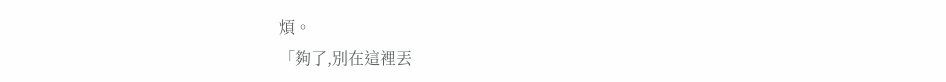煩。
「夠了,別在這裡丟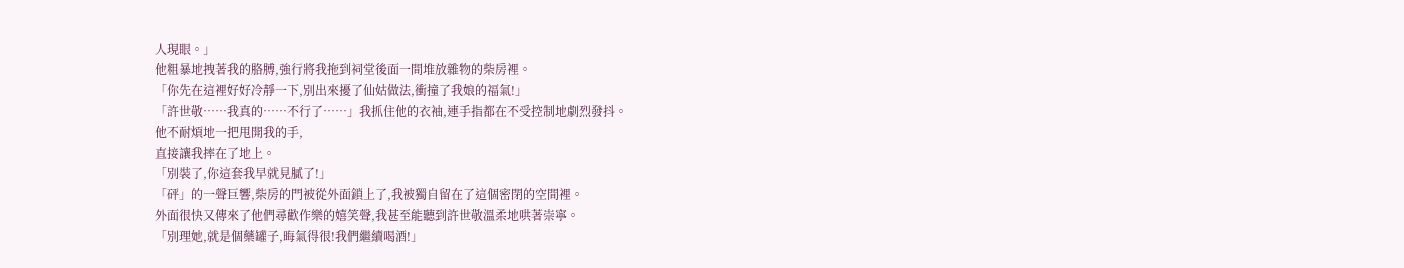人現眼。」
他粗暴地拽著我的胳膊,強行將我拖到祠堂後面一間堆放雜物的柴房裡。
「你先在這裡好好冷靜一下,別出來擾了仙姑做法,衝撞了我娘的福氣!」
「許世敬……我真的……不行了……」我抓住他的衣袖,連手指都在不受控制地劇烈發抖。
他不耐煩地一把甩開我的手,
直接讓我摔在了地上。
「別裝了,你這套我早就見膩了!」
「砰」的一聲巨響,柴房的門被從外面鎖上了,我被獨自留在了這個密閉的空間裡。
外面很快又傳來了他們尋歡作樂的嬉笑聲,我甚至能聽到許世敬溫柔地哄著崇寧。
「別理她,就是個藥罐子,晦氣得很!我們繼續喝酒!」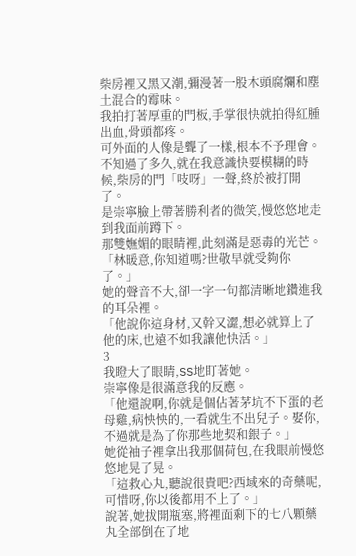柴房裡又黑又潮,彌漫著一股木頭腐爛和塵土混合的霉味。
我拍打著厚重的門板,手掌很快就拍得紅腫出血,骨頭都疼。
可外面的人像是聾了一樣,根本不予理會。
不知過了多久,就在我意識快要模糊的時候,柴房的門「吱呀」一聲,終於被打開了。
是崇寧臉上帶著勝利者的微笑,慢悠悠地走到我面前蹲下。
那雙嫵媚的眼睛裡,此刻滿是惡毒的光芒。
「林暖意,你知道嗎?世敬早就受夠你了。」
她的聲音不大,卻一字一句都清晰地鑽進我的耳朵裡。
「他說你這身材,又幹又澀,想必就算上了他的床,也遠不如我讓他快活。」
3
我瞪大了眼睛,SS地盯著她。
崇寧像是很滿意我的反應。
「他還說啊,你就是個佔著茅坑不下蛋的老母雞,病怏怏的,一看就生不出兒子。娶你,不過就是為了你那些地契和銀子。」
她從袖子裡拿出我那個荷包,在我眼前慢悠悠地晃了晃。
「這救心丸,聽說很貴吧?西域來的奇藥呢,可惜呀,你以後都用不上了。」
說著,她拔開瓶塞,將裡面剩下的七八顆藥丸全部倒在了地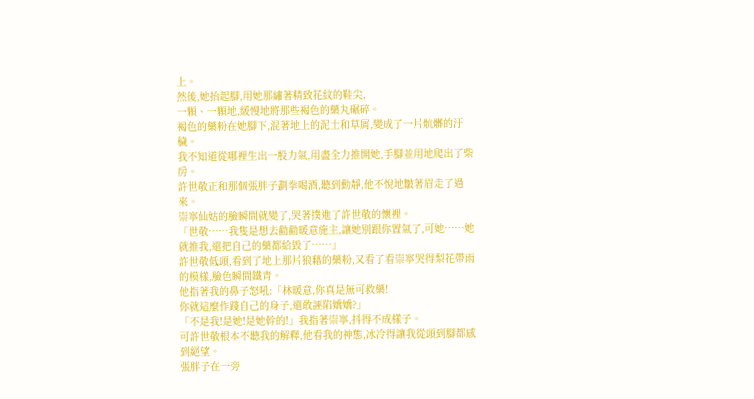上。
然後,她抬起腳,用她那繡著精致花紋的鞋尖,
一顆、一顆地,緩慢地將那些褐色的藥丸碾碎。
褐色的藥粉在她腳下,混著地上的泥土和草屑,變成了一片骯髒的汙穢。
我不知道從哪裡生出一股力氣,用盡全力推開她,手腳並用地爬出了柴房。
許世敬正和那個張胖子劃拳喝酒,聽到動靜,他不悅地皺著眉走了過來。
崇寧仙姑的臉瞬間就變了,哭著撲進了許世敬的懷裡。
「世敬……我隻是想去勸勸暖意施主,讓她別跟你置氣了,可她……她就推我,還把自己的藥都給毀了……」
許世敬低頭,看到了地上那片狼藉的藥粉,又看了看崇寧哭得梨花帶雨的模樣,臉色瞬間鐵青。
他指著我的鼻子怒吼:「林暖意,你真是無可救藥!
你就這麼作踐自己的身子,還敢誣陷嬌嬌?」
「不是我!是她!是她幹的!」我指著崇寧,抖得不成樣子。
可許世敬根本不聽我的解釋,他看我的神態,冰冷得讓我從頭到腳都感到絕望。
張胖子在一旁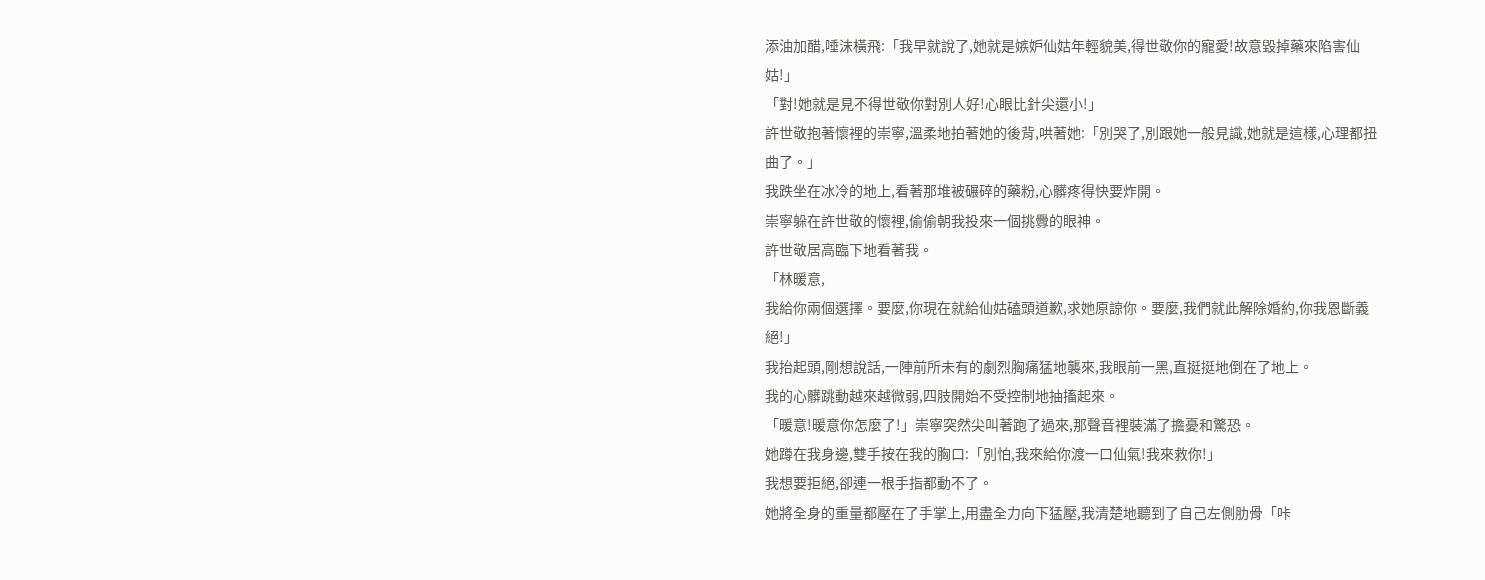添油加醋,唾沫橫飛:「我早就說了,她就是嫉妒仙姑年輕貌美,得世敬你的寵愛!故意毀掉藥來陷害仙姑!」
「對!她就是見不得世敬你對別人好!心眼比針尖還小!」
許世敬抱著懷裡的崇寧,溫柔地拍著她的後背,哄著她:「別哭了,別跟她一般見識,她就是這樣,心理都扭曲了。」
我跌坐在冰冷的地上,看著那堆被碾碎的藥粉,心髒疼得快要炸開。
崇寧躲在許世敬的懷裡,偷偷朝我投來一個挑釁的眼神。
許世敬居高臨下地看著我。
「林暖意,
我給你兩個選擇。要麼,你現在就給仙姑磕頭道歉,求她原諒你。要麼,我們就此解除婚約,你我恩斷義絕!」
我抬起頭,剛想說話,一陣前所未有的劇烈胸痛猛地襲來,我眼前一黑,直挺挺地倒在了地上。
我的心髒跳動越來越微弱,四肢開始不受控制地抽搐起來。
「暖意!暖意你怎麼了!」崇寧突然尖叫著跑了過來,那聲音裡裝滿了擔憂和驚恐。
她蹲在我身邊,雙手按在我的胸口:「別怕,我來給你渡一口仙氣!我來救你!」
我想要拒絕,卻連一根手指都動不了。
她將全身的重量都壓在了手掌上,用盡全力向下猛壓,我清楚地聽到了自己左側肋骨「咔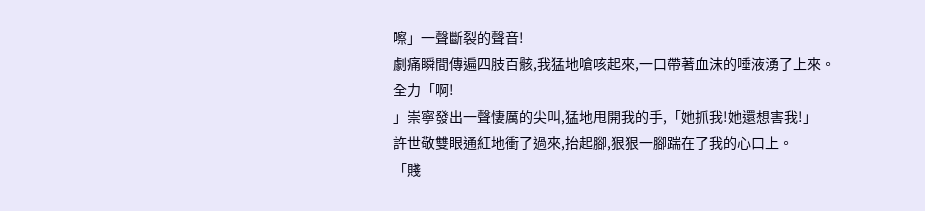嚓」一聲斷裂的聲音!
劇痛瞬間傳遍四肢百骸,我猛地嗆咳起來,一口帶著血沫的唾液湧了上來。
全力「啊!
」崇寧發出一聲悽厲的尖叫,猛地甩開我的手,「她抓我!她還想害我!」
許世敬雙眼通紅地衝了過來,抬起腳,狠狠一腳踹在了我的心口上。
「賤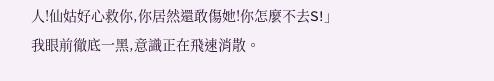人!仙姑好心救你,你居然還敢傷她!你怎麼不去S!」
我眼前徹底一黑,意識正在飛速消散。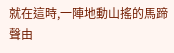就在這時,一陣地動山搖的馬蹄聲由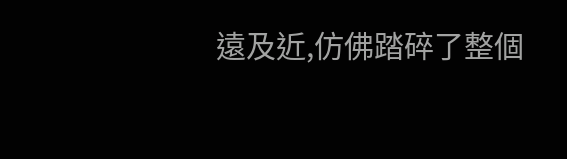遠及近,仿佛踏碎了整個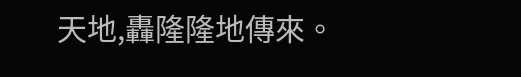天地,轟隆隆地傳來。